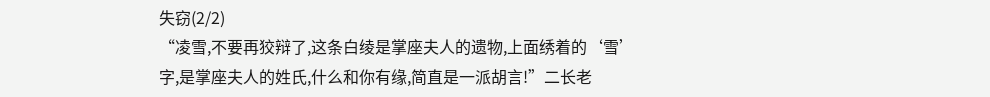失窃(2/2)
“凌雪,不要再狡辩了,这条白绫是掌座夫人的遗物,上面绣着的‘雪’字,是掌座夫人的姓氏,什么和你有缘,简直是一派胡言!”二长老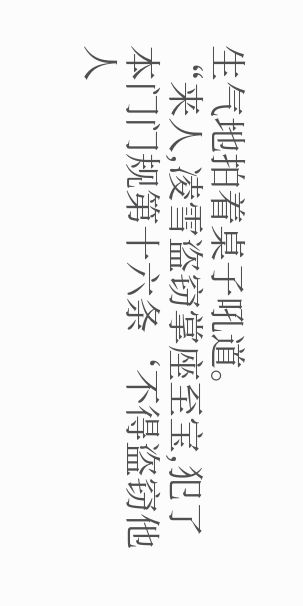生气地拍着桌子吼道。
“来人,凌雪盗窃掌座至宝,犯了本门门规第十六条‘不得盗窃他人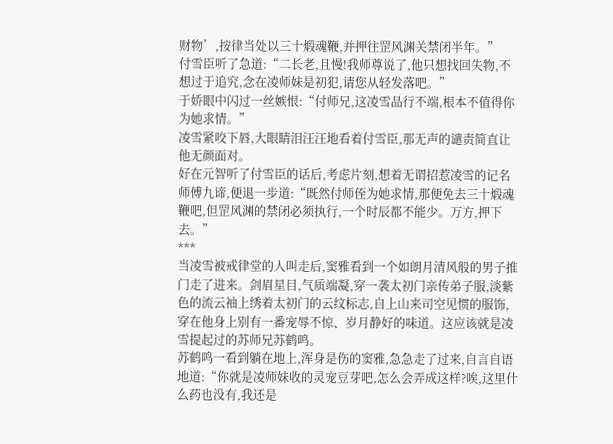财物’,按律当处以三十煅魂鞭,并押往罡风渊关禁闭半年。”
付雪臣听了急道:“二长老,且慢!我师尊说了,他只想找回失物,不想过于追究,念在凌师妹是初犯,请您从轻发落吧。”
于娇眼中闪过一丝嫉恨:“付师兄,这凌雪品行不端,根本不值得你为她求情。”
凌雪紧咬下唇,大眼睛泪汪汪地看着付雪臣,那无声的谴责简直让他无颜面对。
好在元智听了付雪臣的话后,考虑片刻,想着无谓招惹凌雪的记名师傅九谛,便退一步道:“既然付师侄为她求情,那便免去三十煅魂鞭吧,但罡风渊的禁闭必须执行,一个时辰都不能少。万方,押下去。”
***
当凌雪被戒律堂的人叫走后,窦雅看到一个如朗月清风般的男子推门走了进来。剑眉星目,气质端凝,穿一袭太初门亲传弟子服,淡紫色的流云袖上绣着太初门的云纹标志,自上山来司空见惯的服饰,穿在他身上别有一番宠辱不惊、岁月静好的味道。这应该就是凌雪提起过的苏师兄苏鹤鸣。
苏鹤鸣一看到躺在地上,浑身是伤的窦雅,急急走了过来,自言自语地道:“你就是凌师妹收的灵宠豆芽吧,怎么会弄成这样?唉,这里什么药也没有,我还是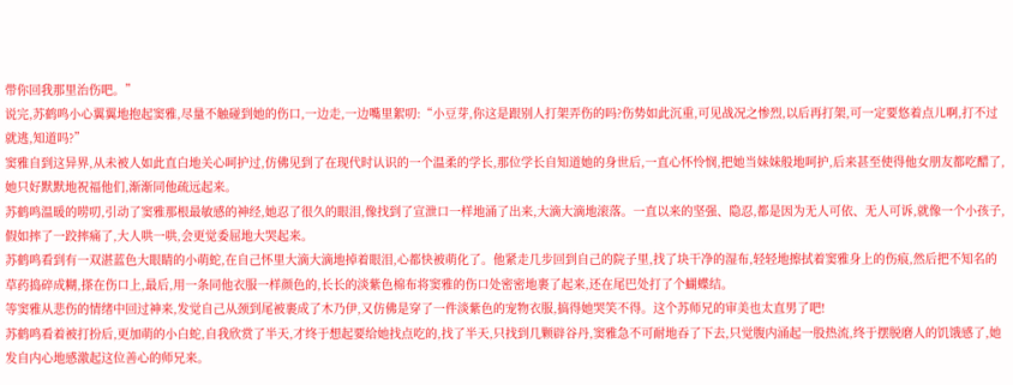带你回我那里治伤吧。”
说完,苏鹤鸣小心翼翼地抱起窦雅,尽量不触碰到她的伤口,一边走,一边嘴里絮叨:“小豆芽,你这是跟别人打架弄伤的吗?伤势如此沉重,可见战况之惨烈,以后再打架,可一定要悠着点儿啊,打不过就逃,知道吗?”
窦雅自到这异界,从未被人如此直白地关心呵护过,仿佛见到了在现代时认识的一个温柔的学长,那位学长自知道她的身世后,一直心怀怜悯,把她当妹妹般地呵护,后来甚至使得他女朋友都吃醋了,她只好默默地祝福他们,渐渐同他疏远起来。
苏鹤鸣温暖的唠叨,引动了窦雅那根最敏感的神经,她忍了很久的眼泪,像找到了宣泄口一样地涌了出来,大滴大滴地滚落。一直以来的坚强、隐忍,都是因为无人可依、无人可诉,就像一个小孩子,假如摔了一跤摔痛了,大人哄一哄,会更觉委屈地大哭起来。
苏鹤鸣看到有一双湛蓝色大眼睛的小萌蛇,在自己怀里大滴大滴地掉着眼泪,心都快被萌化了。他紧走几步回到自己的院子里,找了块干净的湿布,轻轻地擦拭着窦雅身上的伤痕,然后把不知名的草药捣碎成糊,搽在伤口上,最后,用一条同他衣服一样颜色的,长长的淡紫色棉布将窦雅的伤口处密密地裹了起来,还在尾巴处打了个蝴蝶结。
等窦雅从悲伤的情绪中回过神来,发觉自己从颈到尾被裹成了木乃伊,又仿佛是穿了一件淡紫色的宠物衣服,搞得她哭笑不得。这个苏师兄的审美也太直男了吧!
苏鹤鸣看着被打扮后,更加萌的小白蛇,自我欣赏了半天,才终于想起要给她找点吃的,找了半天,只找到几颗辟谷丹,窦雅急不可耐地吞了下去,只觉腹内涌起一股热流,终于摆脱磨人的饥饿感了,她发自内心地感激起这位善心的师兄来。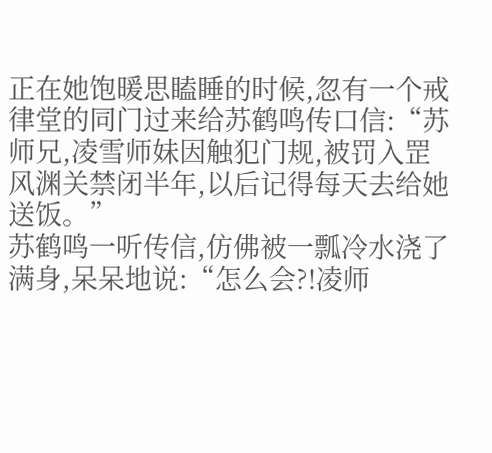正在她饱暖思瞌睡的时候,忽有一个戒律堂的同门过来给苏鹤鸣传口信:“苏师兄,凌雪师妹因触犯门规,被罚入罡风渊关禁闭半年,以后记得每天去给她送饭。”
苏鹤鸣一听传信,仿佛被一瓢冷水浇了满身,呆呆地说:“怎么会?!凌师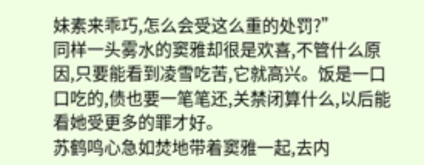妹素来乖巧,怎么会受这么重的处罚?”
同样一头雾水的窦雅却很是欢喜,不管什么原因,只要能看到凌雪吃苦,它就高兴。饭是一口口吃的,债也要一笔笔还,关禁闭算什么,以后能看她受更多的罪才好。
苏鹤鸣心急如焚地带着窦雅一起,去内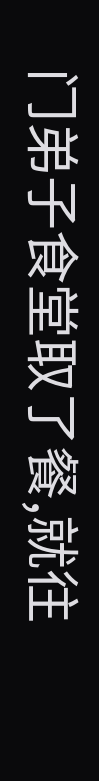门弟子食堂取了餐,就往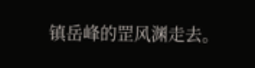镇岳峰的罡风渊走去。